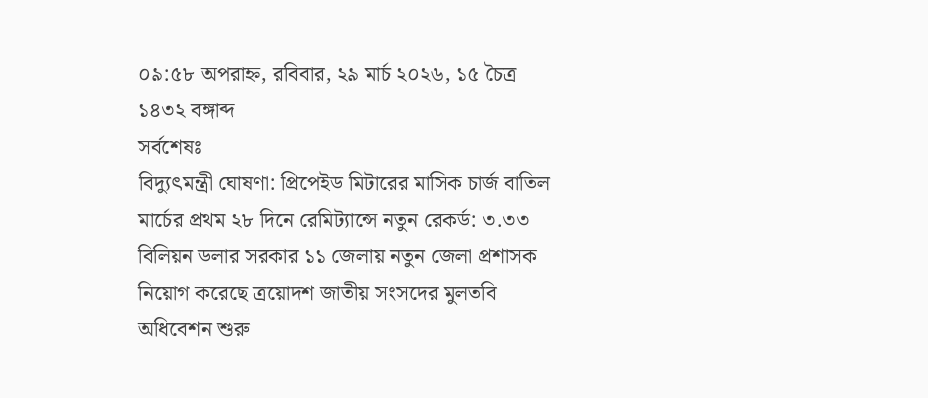০৯:৫৮ অপরাহ্ন, রবিবার, ২৯ মার্চ ২০২৬, ১৫ চৈত্র ১৪৩২ বঙ্গাব্দ
সর্বশেষঃ
বিদ্যুৎমন্ত্রী ঘোষণা: প্রিপেইড মিটারের মাসিক চার্জ বাতিল মার্চের প্রথম ২৮ দিনে রেমিট্যান্সে নতুন রেকর্ড: ৩.৩৩ বিলিয়ন ডলার সরকার ১১ জেলায় নতুন জেলা প্রশাসক নিয়োগ করেছে ত্রয়োদশ জাতীয় সংসদের মুলতবি অধিবেশন শুরু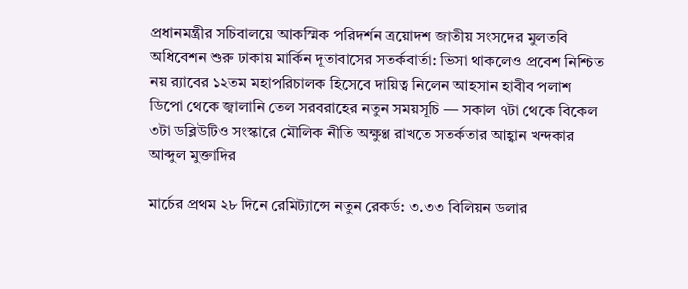প্রধানমন্ত্রীর সচিবালয়ে আকস্মিক পরিদর্শন ত্রয়োদশ জাতীয় সংসদের মুলতবি অধিবেশন শুরু ঢাকায় মার্কিন দূতাবাসের সতর্কবার্তা: ভিসা থাকলেও প্রবেশ নিশ্চিত নয় র‍্যাবের ১২তম মহাপরিচালক হিসেবে দায়িত্ব নিলেন আহসান হাবীব পলাশ ডিপো থেকে জ্বালানি তেল সরবরাহের নতুন সময়সূচি — সকাল ৭টা থেকে বিকেল ৩টা ডব্লিউটিও সংস্কারে মৌলিক নীতি অক্ষুণ্ণ রাখতে সতর্কতার আহ্বান খন্দকার আব্দুল মুক্তাদির

মার্চের প্রথম ২৮ দিনে রেমিট্যান্সে নতুন রেকর্ড: ৩.৩৩ বিলিয়ন ডলার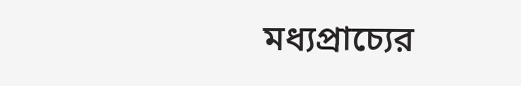মধ্যপ্রাচ্যের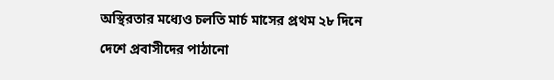অস্থিরতার মধ্যেও চলতি মার্চ মাসের প্রথম ২৮ দিনে দেশে প্রবাসীদের পাঠানো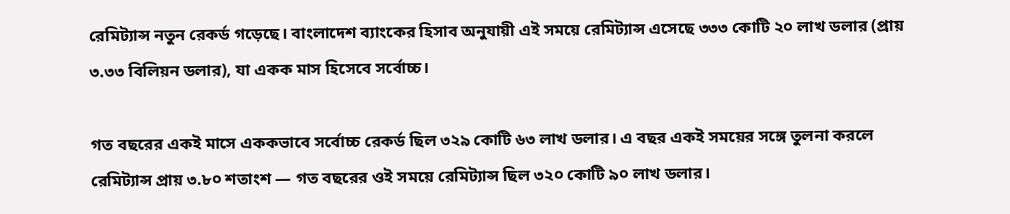রেমিট্যান্স নতুন রেকর্ড গড়েছে। বাংলাদেশ ব্যাংকের হিসাব অনুযায়ী এই সময়ে রেমিট্যান্স এসেছে ৩৩৩ কোটি ২০ লাখ ডলার (প্রায় ৩.৩৩ বিলিয়ন ডলার), যা একক মাস হিসেবে সর্বোচ্চ।

গত বছরের একই মাসে এককভাবে সর্বোচ্চ রেকর্ড ছিল ৩২৯ কোটি ৬৩ লাখ ডলার। এ বছর একই সময়ের সঙ্গে তুলনা করলে রেমিট্যান্স প্রায় ৩.৮০ শতাংশ — গত বছরের ওই সময়ে রেমিট্যান্স ছিল ৩২০ কোটি ৯০ লাখ ডলার।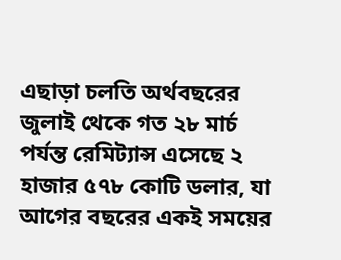এছাড়া চলতি অর্থবছরের জুলাই থেকে গত ২৮ মার্চ পর্যন্ত রেমিট্যান্স এসেছে ২ হাজার ৫৭৮ কোটি ডলার, যা আগের বছরের একই সময়ের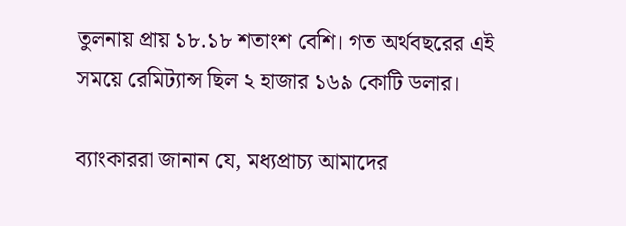তুলনায় প্রায় ১৮.১৮ শতাংশ বেশি। গত অর্থবছরের এই সময়ে রেমিট্যান্স ছিল ২ হাজার ১৬৯ কোটি ডলার।

ব্যাংকাররা জানান যে, মধ্যপ্রাচ্য আমাদের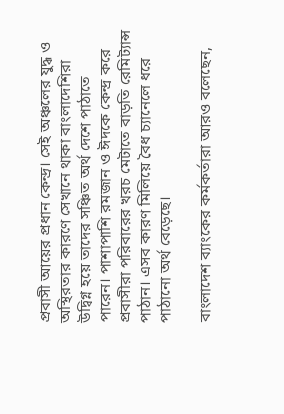প্রবাসী আয়ের প্রধান কেন্দ্র। সেই অঞ্চলের যুদ্ধ ও অস্থিরতার কারণে সেখানে থাকা বাংলাদেশিরা উদ্বিগ্ন হয়ে তাদের সঞ্চিত অর্থ দেশে পাঠাতে পারেন। পাশাপাশি রমজান ও ঈদকে কেন্দ্র করে প্রবাসীরা পরিবারের খরচ মেটাতে বাড়তি রেমিট্যান্স পাঠান। এসব কারণ মিলিয়ে বৈধ চ্যানেলে ধরে পাঠানো অর্থ বেড়েছে।

বাংলাদেশ ব্যাংকের কর্মকর্তারা আরও বলেছেন,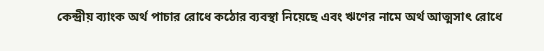কেন্দ্রীয় ব্যাংক অর্থ পাচার রোধে কঠোর ব্যবস্থা নিয়েছে এবং ঋণের নামে অর্থ আত্মসাৎ রোধে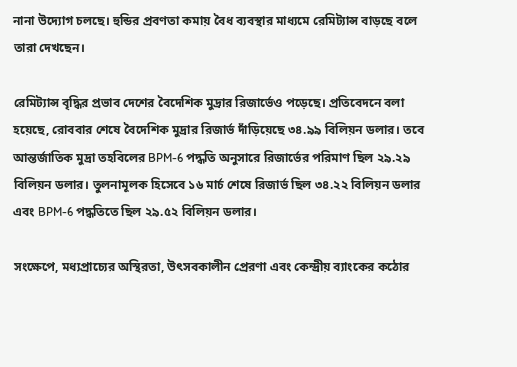নানা উদ্যোগ চলছে। হুন্ডির প্রবণতা কমায় বৈধ ব্যবস্থার মাধ্যমে রেমিট্যান্স বাড়ছে বলে তারা দেখছেন।

রেমিট্যান্স বৃদ্ধির প্রভাব দেশের বৈদেশিক মুদ্রার রিজার্ভেও পড়েছে। প্রতিবেদনে বলা হয়েছে, রোববার শেষে বৈদেশিক মুদ্রার রিজার্ভ দাঁড়িয়েছে ৩৪.৯৯ বিলিয়ন ডলার। তবে আন্তর্জাতিক মুদ্রা তহবিলের BPM-6 পদ্ধতি অনুসারে রিজার্ভের পরিমাণ ছিল ২৯.২৯ বিলিয়ন ডলার। তুলনামূলক হিসেবে ১৬ মার্চ শেষে রিজার্ভ ছিল ৩৪.২২ বিলিয়ন ডলার এবং BPM-6 পদ্ধতিতে ছিল ২৯.৫২ বিলিয়ন ডলার।

সংক্ষেপে, মধ্যপ্রাচ্যের অস্থিরতা, উৎসবকালীন প্রেরণা এবং কেন্দ্রীয় ব্যাংকের কঠোর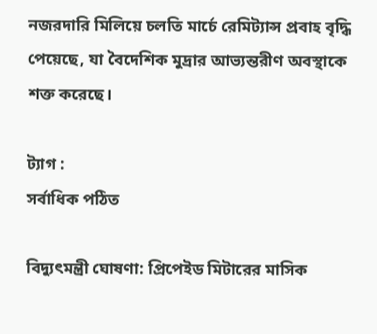নজরদারি মিলিয়ে চলতি মার্চে রেমিট্যান্স প্রবাহ বৃদ্ধি পেয়েছে, যা বৈদেশিক মুদ্রার আভ্যন্তরীণ অবস্থাকে শক্ত করেছে।

ট্যাগ :
সর্বাধিক পঠিত

বিদ্যুৎমন্ত্রী ঘোষণা: প্রিপেইড মিটারের মাসিক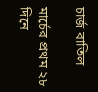চার্জ বাতিল

মার্চের প্রথম ২৮ দিনে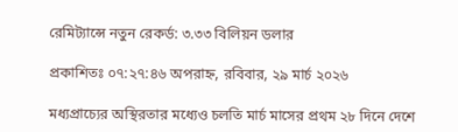রেমিট্যান্সে নতুন রেকর্ড: ৩.৩৩ বিলিয়ন ডলার

প্রকাশিতঃ ০৭:২৭:৪৬ অপরাহ্ন, রবিবার, ২৯ মার্চ ২০২৬

মধ্যপ্রাচ্যের অস্থিরতার মধ্যেও চলতি মার্চ মাসের প্রথম ২৮ দিনে দেশে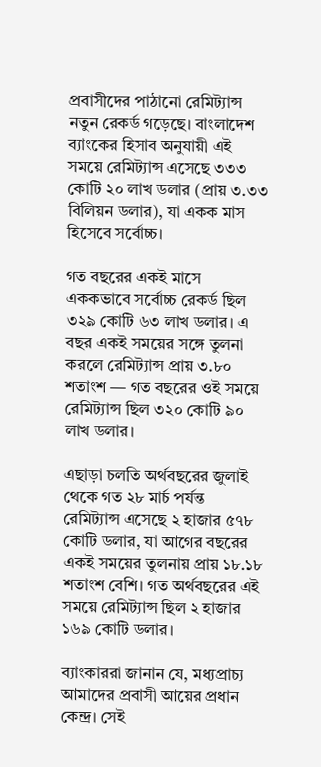প্রবাসীদের পাঠানো রেমিট্যান্স নতুন রেকর্ড গড়েছে। বাংলাদেশ ব্যাংকের হিসাব অনুযায়ী এই সময়ে রেমিট্যান্স এসেছে ৩৩৩ কোটি ২০ লাখ ডলার (প্রায় ৩.৩৩ বিলিয়ন ডলার), যা একক মাস হিসেবে সর্বোচ্চ।

গত বছরের একই মাসে এককভাবে সর্বোচ্চ রেকর্ড ছিল ৩২৯ কোটি ৬৩ লাখ ডলার। এ বছর একই সময়ের সঙ্গে তুলনা করলে রেমিট্যান্স প্রায় ৩.৮০ শতাংশ — গত বছরের ওই সময়ে রেমিট্যান্স ছিল ৩২০ কোটি ৯০ লাখ ডলার।

এছাড়া চলতি অর্থবছরের জুলাই থেকে গত ২৮ মার্চ পর্যন্ত রেমিট্যান্স এসেছে ২ হাজার ৫৭৮ কোটি ডলার, যা আগের বছরের একই সময়ের তুলনায় প্রায় ১৮.১৮ শতাংশ বেশি। গত অর্থবছরের এই সময়ে রেমিট্যান্স ছিল ২ হাজার ১৬৯ কোটি ডলার।

ব্যাংকাররা জানান যে, মধ্যপ্রাচ্য আমাদের প্রবাসী আয়ের প্রধান কেন্দ্র। সেই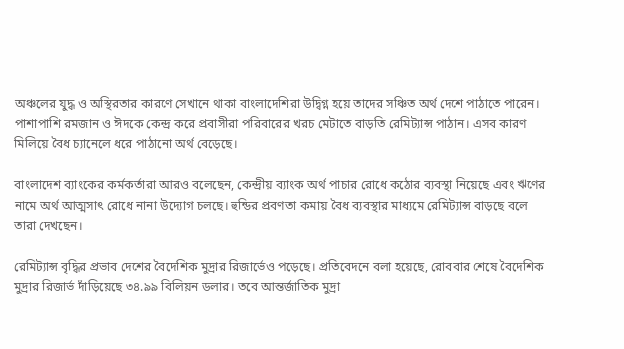অঞ্চলের যুদ্ধ ও অস্থিরতার কারণে সেখানে থাকা বাংলাদেশিরা উদ্বিগ্ন হয়ে তাদের সঞ্চিত অর্থ দেশে পাঠাতে পারেন। পাশাপাশি রমজান ও ঈদকে কেন্দ্র করে প্রবাসীরা পরিবারের খরচ মেটাতে বাড়তি রেমিট্যান্স পাঠান। এসব কারণ মিলিয়ে বৈধ চ্যানেলে ধরে পাঠানো অর্থ বেড়েছে।

বাংলাদেশ ব্যাংকের কর্মকর্তারা আরও বলেছেন, কেন্দ্রীয় ব্যাংক অর্থ পাচার রোধে কঠোর ব্যবস্থা নিয়েছে এবং ঋণের নামে অর্থ আত্মসাৎ রোধে নানা উদ্যোগ চলছে। হুন্ডির প্রবণতা কমায় বৈধ ব্যবস্থার মাধ্যমে রেমিট্যান্স বাড়ছে বলে তারা দেখছেন।

রেমিট্যান্স বৃদ্ধির প্রভাব দেশের বৈদেশিক মুদ্রার রিজার্ভেও পড়েছে। প্রতিবেদনে বলা হয়েছে, রোববার শেষে বৈদেশিক মুদ্রার রিজার্ভ দাঁড়িয়েছে ৩৪.৯৯ বিলিয়ন ডলার। তবে আন্তর্জাতিক মুদ্রা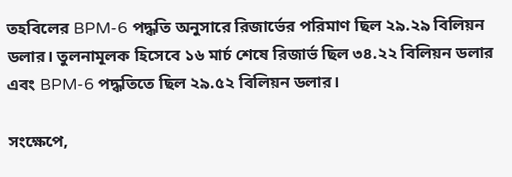তহবিলের BPM-6 পদ্ধতি অনুসারে রিজার্ভের পরিমাণ ছিল ২৯.২৯ বিলিয়ন ডলার। তুলনামূলক হিসেবে ১৬ মার্চ শেষে রিজার্ভ ছিল ৩৪.২২ বিলিয়ন ডলার এবং BPM-6 পদ্ধতিতে ছিল ২৯.৫২ বিলিয়ন ডলার।

সংক্ষেপে,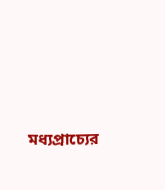মধ্যপ্রাচ্যের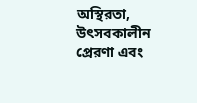অস্থিরতা, উৎসবকালীন প্রেরণা এবং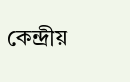কেন্দ্রীয়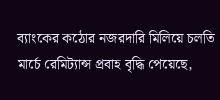ব্যাংকের কঠোর নজরদারি মিলিয়ে চলতি মার্চে রেমিট্যান্স প্রবাহ বৃদ্ধি পেয়েছে,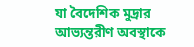যা বৈদেশিক মুদ্রার আভ্যন্তরীণ অবস্থাকে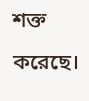শক্ত করেছে।